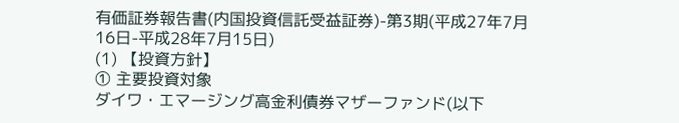有価証券報告書(内国投資信託受益証券)-第3期(平成27年7月16日-平成28年7月15日)
(1) 【投資方針】
① 主要投資対象
ダイワ・エマージング高金利債券マザーファンド(以下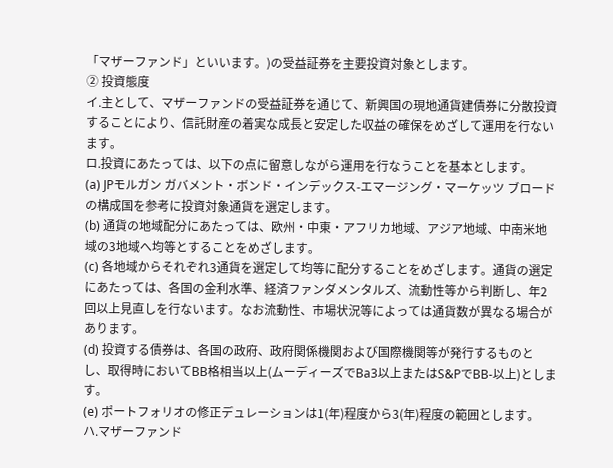「マザーファンド」といいます。)の受益証券を主要投資対象とします。
② 投資態度
イ.主として、マザーファンドの受益証券を通じて、新興国の現地通貨建債券に分散投資することにより、信託財産の着実な成長と安定した収益の確保をめざして運用を行ないます。
ロ.投資にあたっては、以下の点に留意しながら運用を行なうことを基本とします。
(a) JPモルガン ガバメント・ボンド・インデックス-エマージング・マーケッツ ブロードの構成国を参考に投資対象通貨を選定します。
(b) 通貨の地域配分にあたっては、欧州・中東・アフリカ地域、アジア地域、中南米地域の3地域へ均等とすることをめざします。
(c) 各地域からそれぞれ3通貨を選定して均等に配分することをめざします。通貨の選定にあたっては、各国の金利水準、経済ファンダメンタルズ、流動性等から判断し、年2回以上見直しを行ないます。なお流動性、市場状況等によっては通貨数が異なる場合があります。
(d) 投資する債券は、各国の政府、政府関係機関および国際機関等が発行するものとし、取得時においてBB格相当以上(ムーディーズでBa3以上またはS&PでBB-以上)とします。
(e) ポートフォリオの修正デュレーションは1(年)程度から3(年)程度の範囲とします。
ハ.マザーファンド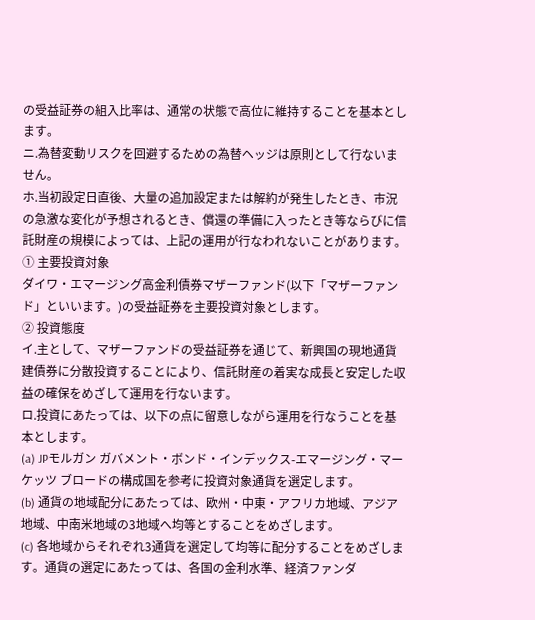の受益証券の組入比率は、通常の状態で高位に維持することを基本とします。
ニ.為替変動リスクを回避するための為替ヘッジは原則として行ないません。
ホ.当初設定日直後、大量の追加設定または解約が発生したとき、市況の急激な変化が予想されるとき、償還の準備に入ったとき等ならびに信託財産の規模によっては、上記の運用が行なわれないことがあります。
① 主要投資対象
ダイワ・エマージング高金利債券マザーファンド(以下「マザーファンド」といいます。)の受益証券を主要投資対象とします。
② 投資態度
イ.主として、マザーファンドの受益証券を通じて、新興国の現地通貨建債券に分散投資することにより、信託財産の着実な成長と安定した収益の確保をめざして運用を行ないます。
ロ.投資にあたっては、以下の点に留意しながら運用を行なうことを基本とします。
(a) JPモルガン ガバメント・ボンド・インデックス-エマージング・マーケッツ ブロードの構成国を参考に投資対象通貨を選定します。
(b) 通貨の地域配分にあたっては、欧州・中東・アフリカ地域、アジア地域、中南米地域の3地域へ均等とすることをめざします。
(c) 各地域からそれぞれ3通貨を選定して均等に配分することをめざします。通貨の選定にあたっては、各国の金利水準、経済ファンダ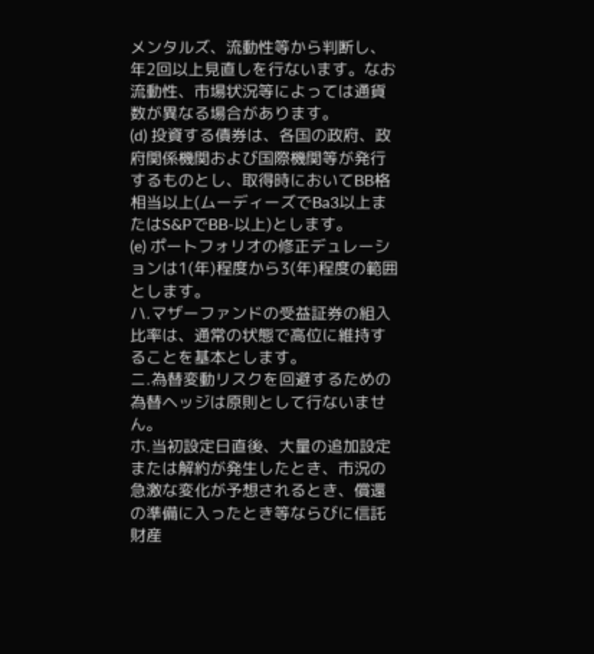メンタルズ、流動性等から判断し、年2回以上見直しを行ないます。なお流動性、市場状況等によっては通貨数が異なる場合があります。
(d) 投資する債券は、各国の政府、政府関係機関および国際機関等が発行するものとし、取得時においてBB格相当以上(ムーディーズでBa3以上またはS&PでBB-以上)とします。
(e) ポートフォリオの修正デュレーションは1(年)程度から3(年)程度の範囲とします。
ハ.マザーファンドの受益証券の組入比率は、通常の状態で高位に維持することを基本とします。
ニ.為替変動リスクを回避するための為替ヘッジは原則として行ないません。
ホ.当初設定日直後、大量の追加設定または解約が発生したとき、市況の急激な変化が予想されるとき、償還の準備に入ったとき等ならびに信託財産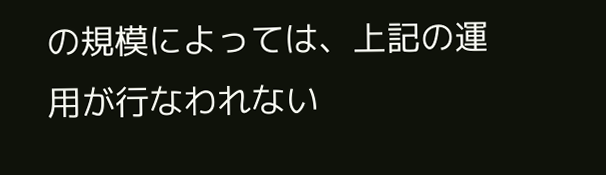の規模によっては、上記の運用が行なわれない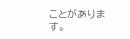ことがあります。